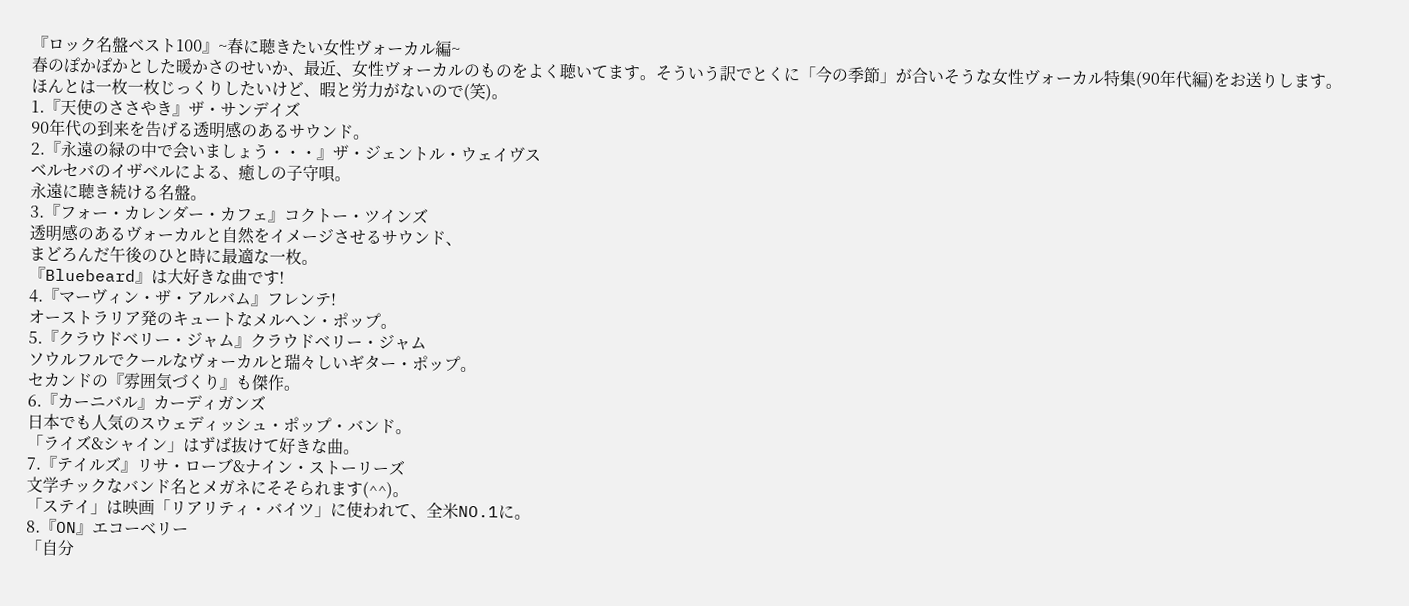『ロック名盤ベスト100』~春に聴きたい女性ヴォーカル編~
春のぽかぽかとした暖かさのせいか、最近、女性ヴォーカルのものをよく聴いてます。そういう訳でとくに「今の季節」が合いそうな女性ヴォーカル特集(90年代編)をお送りします。
ほんとは一枚一枚じっくりしたいけど、暇と労力がないので(笑)。
1.『天使のささやき』ザ・サンデイズ
90年代の到来を告げる透明感のあるサウンド。
2.『永遠の緑の中で会いましょう・・・』ザ・ジェントル・ウェイヴス
ベルセバのイザベルによる、癒しの子守唄。
永遠に聴き続ける名盤。
3.『フォー・カレンダー・カフェ』コクトー・ツインズ
透明感のあるヴォーカルと自然をイメージさせるサウンド、
まどろんだ午後のひと時に最適な一枚。
『Bluebeard』は大好きな曲です!
4.『マーヴィン・ザ・アルバム』フレンテ!
オーストラリア発のキュートなメルヘン・ポップ。
5.『クラウドベリー・ジャム』クラウドベリー・ジャム
ソウルフルでクールなヴォーカルと瑞々しいギター・ポップ。
セカンドの『雰囲気づくり』も傑作。
6.『カーニバル』カーディガンズ
日本でも人気のスウェディッシュ・ポップ・バンド。
「ライズ&シャイン」はずば抜けて好きな曲。
7.『テイルズ』リサ・ローブ&ナイン・ストーリーズ
文学チックなバンド名とメガネにそそられます(^^)。
「ステイ」は映画「リアリティ・バイツ」に使われて、全米NO.1に。
8.『ON』エコーベリー
「自分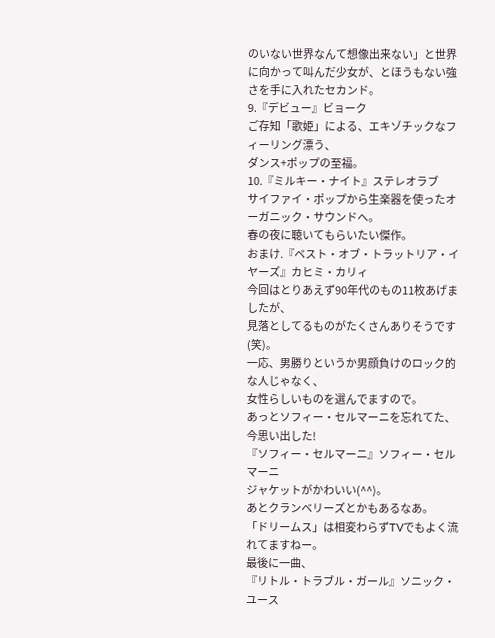のいない世界なんて想像出来ない」と世界に向かって叫んだ少女が、とほうもない強さを手に入れたセカンド。
9.『デビュー』ビョーク
ご存知「歌姫」による、エキゾチックなフィーリング漂う、
ダンス+ポップの至福。
10.『ミルキー・ナイト』ステレオラブ
サイファイ・ポップから生楽器を使ったオーガニック・サウンドへ。
春の夜に聴いてもらいたい傑作。
おまけ.『ベスト・オブ・トラットリア・イヤーズ』カヒミ・カリィ
今回はとりあえず90年代のもの11枚あげましたが、
見落としてるものがたくさんありそうです(笑)。
一応、男勝りというか男顔負けのロック的な人じゃなく、
女性らしいものを選んでますので。
あっとソフィー・セルマーニを忘れてた、今思い出した!
『ソフィー・セルマーニ』ソフィー・セルマーニ
ジャケットがかわいい(^^)。
あとクランベリーズとかもあるなあ。
「ドリームス」は相変わらずTVでもよく流れてますねー。
最後に一曲、
『リトル・トラブル・ガール』ソニック・ユース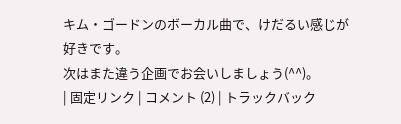キム・ゴードンのボーカル曲で、けだるい感じが好きです。
次はまた違う企画でお会いしましょう(^^)。
| 固定リンク | コメント (2) | トラックバック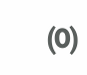(0)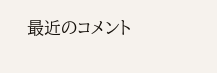最近のコメント